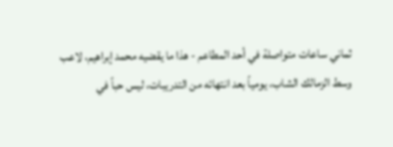ثماني ساعات متواصلة في أحد المطاعم - هذا ما يقضيه محمد إبراهيم، لاعب وسط الزمالك الشاب، يومياً بعد انتهائه من التدريبات، ليس حباً في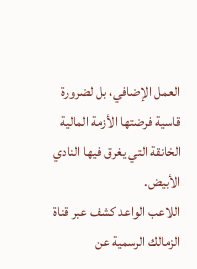العمل الإضافي، بل لضرورة قاسية فرضتها الأزمة المالية الخانقة التي يغرق فيها النادي الأبيض.
اللاعب الواعد كشف عبر قناة الزمالك الرسمية عن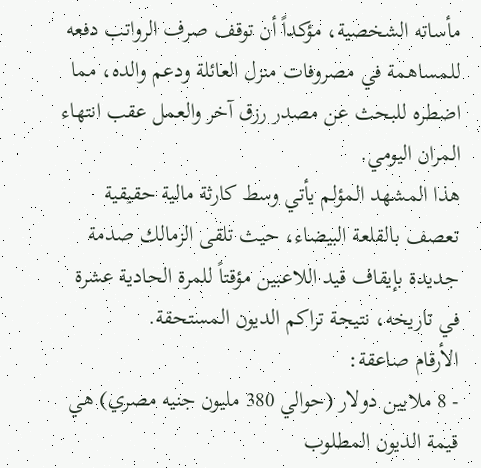مأساته الشخصية، مؤكداً أن توقف صرف الرواتب دفعه للمساهمة في مصروفات منزل العائلة ودعم والده، مما اضطره للبحث عن مصدر رزق آخر والعمل عقب انتهاء المران اليومي.
هذا المشهد المؤلم يأتي وسط كارثة مالية حقيقية تعصف بالقلعة البيضاء، حيث تلقى الزمالك صدمة جديدة بإيقاف قيد اللاعبين مؤقتاً للمرة الحادية عشرة في تاريخه، نتيجة تراكم الديون المستحقة.
الأرقام صاعقة:
- 8 ملايين دولار (حوالي 380 مليون جنيه مصري) هي قيمة الديون المطلوب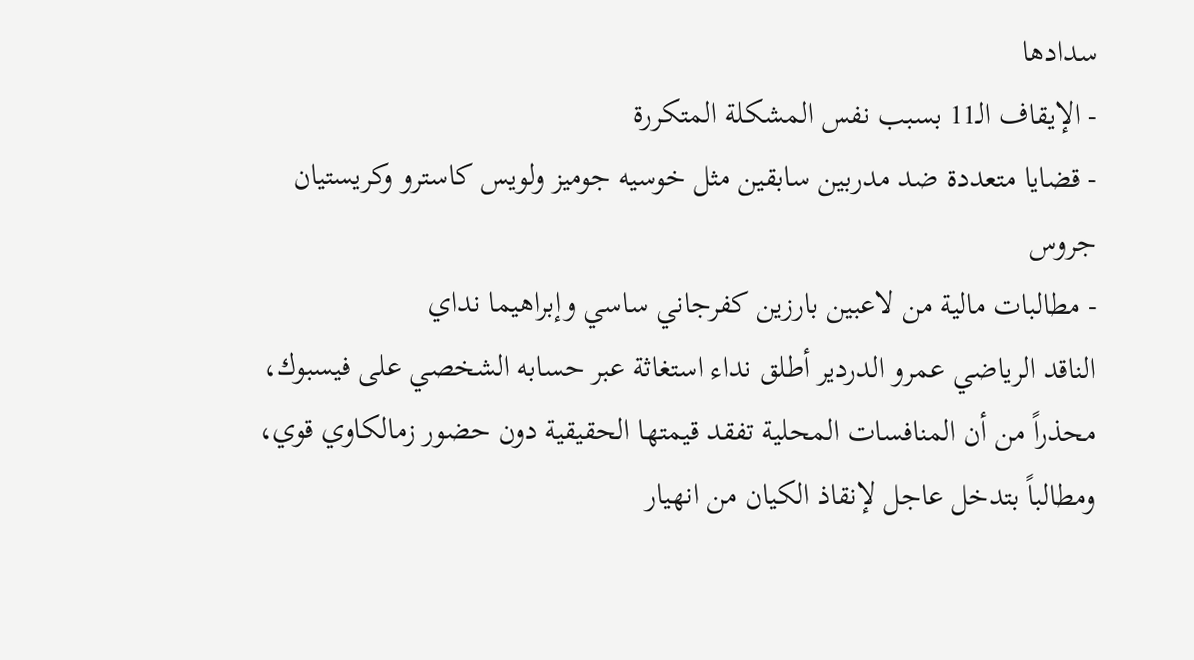سدادها
- الإيقاف الـ11 بسبب نفس المشكلة المتكررة
- قضايا متعددة ضد مدربين سابقين مثل خوسيه جوميز ولويس كاسترو وكريستيان جروس
- مطالبات مالية من لاعبين بارزين كفرجاني ساسي وإبراهيما نداي
الناقد الرياضي عمرو الدردير أطلق نداء استغاثة عبر حسابه الشخصي على فيسبوك، محذراً من أن المنافسات المحلية تفقد قيمتها الحقيقية دون حضور زمالكاوي قوي، ومطالباً بتدخل عاجل لإنقاذ الكيان من انهيار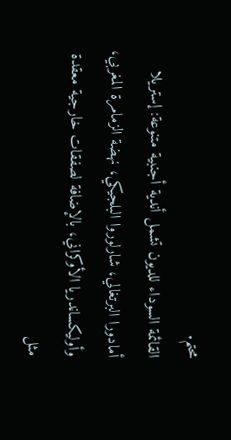محتم.
القائمة السوداء للديون تشمل أندية أجنبية متنوعة: إستريلا أمادورا البرتغالي، شارلوروا البلجيكي، نهضة الزمامرة المغربي، وأوليكساندريا الأوكراني، بالإضافة لصفقات خارجية معقدة مثل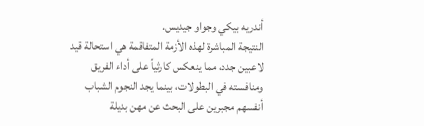أندريه بيكي وجواو جيديس.
النتيجة المباشرة لهذه الأزمة المتفاقمة هي استحالة قيد لاعبين جدد، مما ينعكس كارثياً على أداء الفريق ومنافسته في البطولات، بينما يجد النجوم الشباب أنفسهم مجبرين على البحث عن مهن بديلة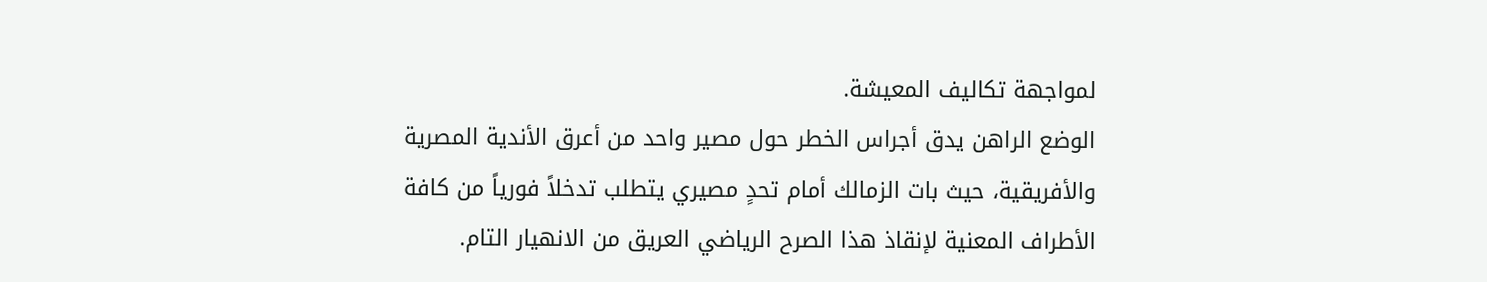لمواجهة تكاليف المعيشة.
الوضع الراهن يدق أجراس الخطر حول مصير واحد من أعرق الأندية المصرية والأفريقية، حيث بات الزمالك أمام تحدٍ مصيري يتطلب تدخلاً فورياً من كافة الأطراف المعنية لإنقاذ هذا الصرح الرياضي العريق من الانهيار التام.